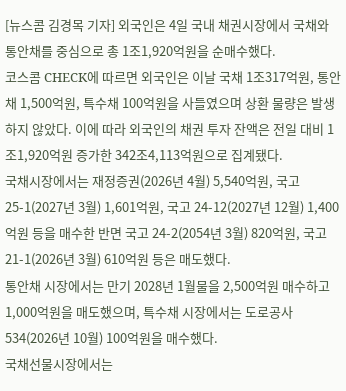[뉴스콤 김경목 기자] 외국인은 4일 국내 채권시장에서 국채와 통안채를 중심으로 총 1조1,920억원을 순매수했다.
코스콤 CHECK에 따르면 외국인은 이날 국채 1조317억원, 통안채 1,500억원, 특수채 100억원을 사들였으며 상환 물량은 발생하지 않았다. 이에 따라 외국인의 채권 투자 잔액은 전일 대비 1조1,920억원 증가한 342조4,113억원으로 집계됐다.
국채시장에서는 재정증권(2026년 4월) 5,540억원, 국고 25-1(2027년 3월) 1,601억원, 국고 24-12(2027년 12월) 1,400억원 등을 매수한 반면 국고 24-2(2054년 3월) 820억원, 국고 21-1(2026년 3월) 610억원 등은 매도했다.
통안채 시장에서는 만기 2028년 1월물을 2,500억원 매수하고 1,000억원을 매도했으며, 특수채 시장에서는 도로공사534(2026년 10월) 100억원을 매수했다.
국채선물시장에서는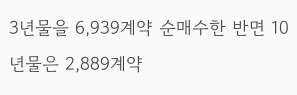3년물을 6,939계약 순매수한 반면 10년물은 2,889계약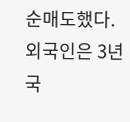순매도했다. 외국인은 3년 국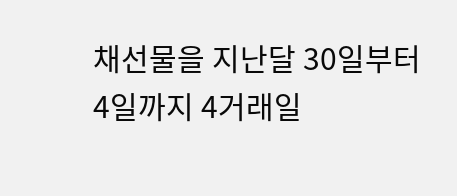채선물을 지난달 30일부터 4일까지 4거래일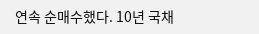연속 순매수했다. 10년 국채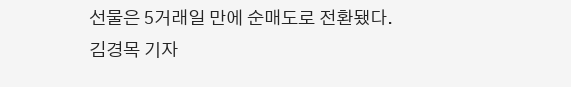선물은 5거래일 만에 순매도로 전환됐다.
김경목 기자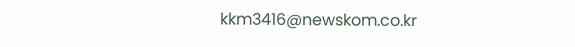kkm3416@newskom.co.kr